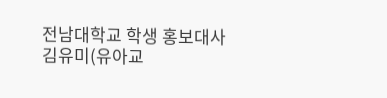전남대학교 학생 홍보대사 김유미(유아교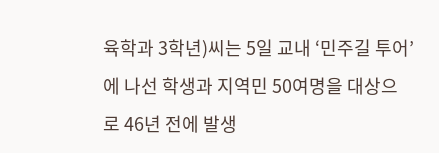육학과 3학년)씨는 5일 교내 ‘민주길 투어’에 나선 학생과 지역민 50여명을 대상으로 46년 전에 발생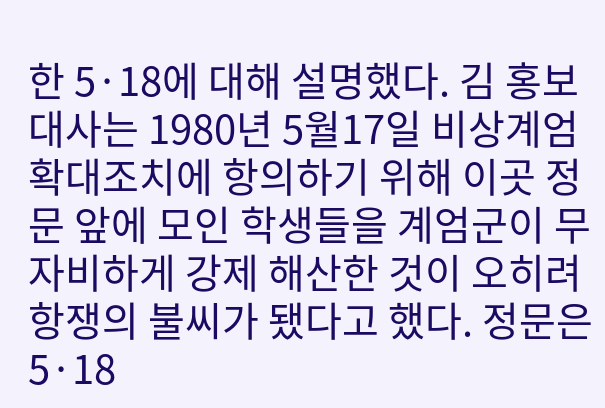한 5·18에 대해 설명했다. 김 홍보대사는 1980년 5월17일 비상계엄확대조치에 항의하기 위해 이곳 정문 앞에 모인 학생들을 계엄군이 무자비하게 강제 해산한 것이 오히려 항쟁의 불씨가 됐다고 했다. 정문은 5·18